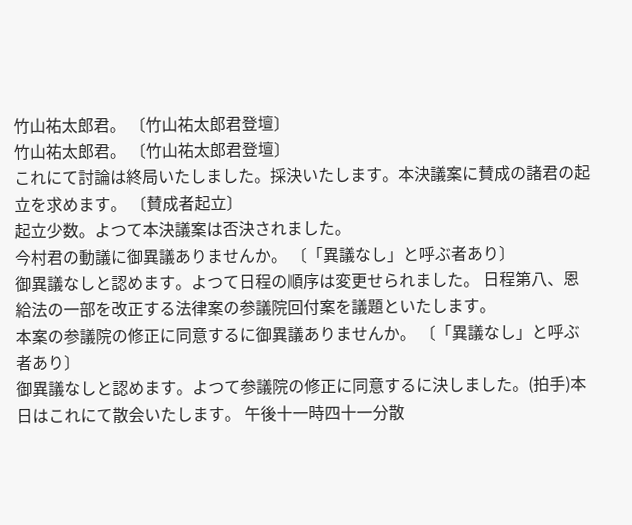竹山祐太郎君。 〔竹山祐太郎君登壇〕
竹山祐太郎君。 〔竹山祐太郎君登壇〕
これにて討論は終局いたしました。採決いたします。本決議案に賛成の諸君の起立を求めます。 〔賛成者起立〕
起立少数。よつて本決議案は否決されました。
今村君の動議に御異議ありませんか。 〔「異議なし」と呼ぶ者あり〕
御異議なしと認めます。よつて日程の順序は変更せられました。 日程第八、恩給法の一部を改正する法律案の参議院回付案を議題といたします。
本案の参議院の修正に同意するに御異議ありませんか。 〔「異議なし」と呼ぶ者あり〕
御異議なしと認めます。よつて参議院の修正に同意するに決しました。(拍手)本日はこれにて散会いたします。 午後十一時四十一分散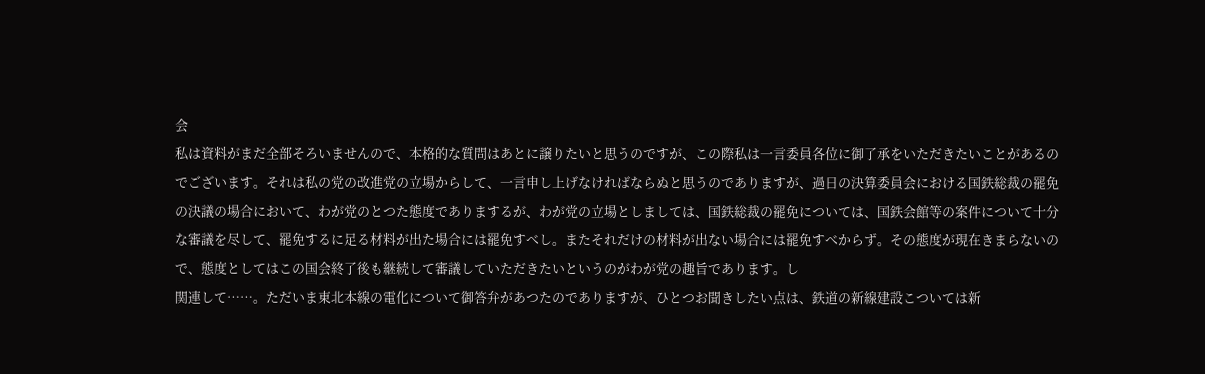会
私は資料がまだ全部そろいませんので、本格的な質問はあとに譲りたいと思うのですが、この際私は一言委員各位に御了承をいただきたいことがあるのでございます。それは私の党の改進党の立場からして、一言申し上げなければならぬと思うのでありますが、過日の決算委員会における国鉄総裁の罷免の決議の場合において、わが党のとつた態度でありまするが、わが党の立場としましては、国鉄総裁の罷免については、国鉄会館等の案件について十分な審議を尽して、罷免するに足る材料が出た場合には罷免すべし。またそれだけの材料が出ない場合には罷免すべからず。その態度が現在きまらないので、態度としてはこの国会終了後も継続して審議していただきたいというのがわが党の趣旨であります。し
関連して……。ただいま東北本線の電化について御答弁があつたのでありますが、ひとつお聞きしたい点は、鉄道の新線建設こついては新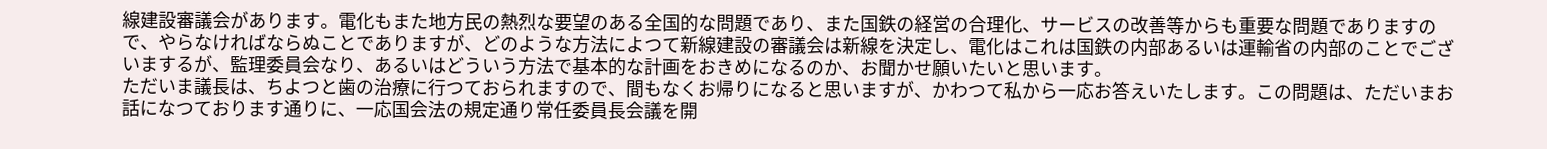線建設審議会があります。電化もまた地方民の熱烈な要望のある全国的な問題であり、また国鉄の経営の合理化、サービスの改善等からも重要な問題でありますので、やらなければならぬことでありますが、どのような方法によつて新線建設の審議会は新線を決定し、電化はこれは国鉄の内部あるいは運輸省の内部のことでございまするが、監理委員会なり、あるいはどういう方法で基本的な計画をおきめになるのか、お聞かせ願いたいと思います。
ただいま議長は、ちよつと歯の治療に行つておられますので、間もなくお帰りになると思いますが、かわつて私から一応お答えいたします。この問題は、ただいまお話になつております通りに、一応国会法の規定通り常任委員長会議を開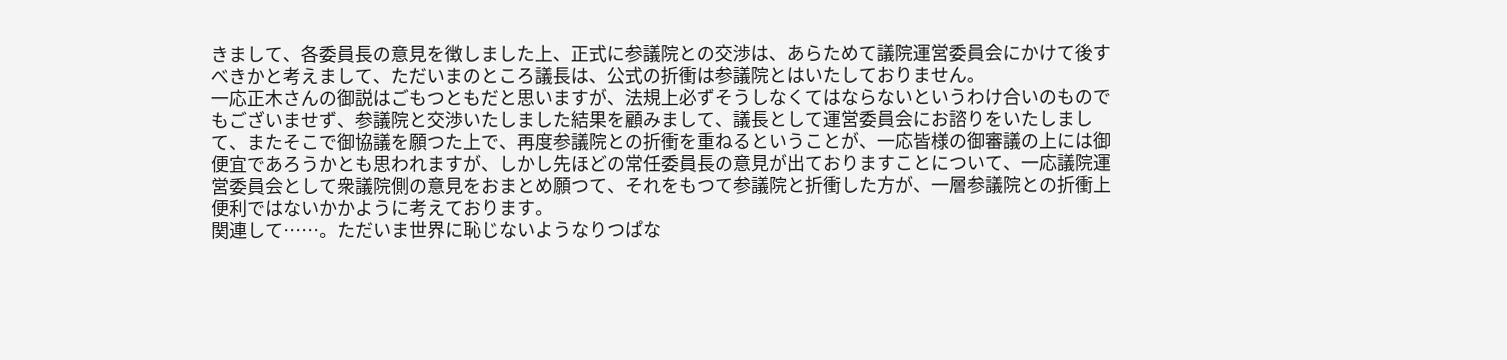きまして、各委員長の意見を徴しました上、正式に参議院との交渉は、あらためて議院運営委員会にかけて後すべきかと考えまして、ただいまのところ議長は、公式の折衝は参議院とはいたしておりません。
一応正木さんの御説はごもつともだと思いますが、法規上必ずそうしなくてはならないというわけ合いのものでもございませず、参議院と交渉いたしました結果を顧みまして、議長として運営委員会にお諮りをいたしまして、またそこで御協議を願つた上で、再度参議院との折衝を重ねるということが、一応皆様の御審議の上には御便宜であろうかとも思われますが、しかし先ほどの常任委員長の意見が出ておりますことについて、一応議院運営委員会として衆議院側の意見をおまとめ願つて、それをもつて参議院と折衝した方が、一層参議院との折衝上便利ではないかかように考えております。
関連して……。ただいま世界に恥じないようなりつぱな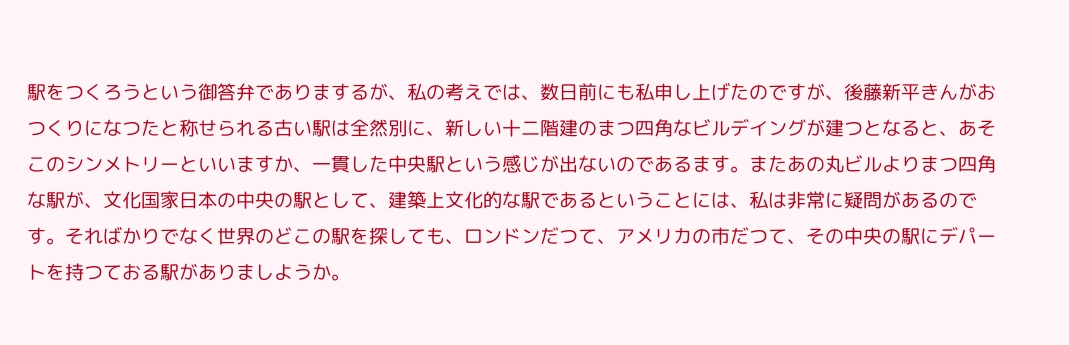駅をつくろうという御答弁でありまするが、私の考えでは、数日前にも私申し上げたのですが、後藤新平きんがおつくりになつたと称せられる古い駅は全然別に、新しい十二階建のまつ四角なビルデイングが建つとなると、あそこのシンメトリーといいますか、一貫した中央駅という感じが出ないのであるます。またあの丸ビルよりまつ四角な駅が、文化国家日本の中央の駅として、建築上文化的な駅であるということには、私は非常に疑問があるのです。そればかりでなく世界のどこの駅を探しても、ロンドンだつて、アメリカの市だつて、その中央の駅にデパートを持つておる駅がありましようか。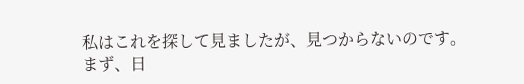私はこれを探して見ましたが、見つからないのです。
まず、日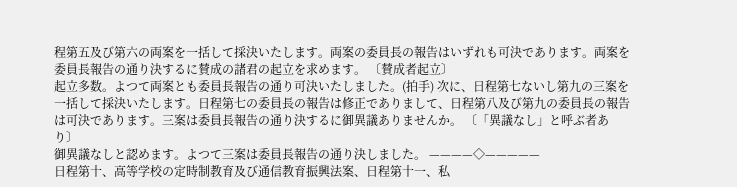程第五及び第六の両案を一括して採決いたします。両案の委員長の報告はいずれも可決であります。両案を委員長報告の通り決するに賛成の諸君の起立を求めます。 〔賛成者起立〕
起立多数。よつて両案とも委員長報告の通り可決いたしました。(拍手) 次に、日程第七ないし第九の三案を一括して採決いたします。日程第七の委員長の報告は修正でありまして、日程第八及び第九の委員長の報告は可決であります。三案は委員長報告の通り決するに御異議ありませんか。 〔「異議なし」と呼ぶ者あり〕
御異議なしと認めます。よつて三案は委員長報告の通り決しました。 ————◇—————
日程第十、高等学校の定時制教育及び通信教育振興法案、日程第十一、私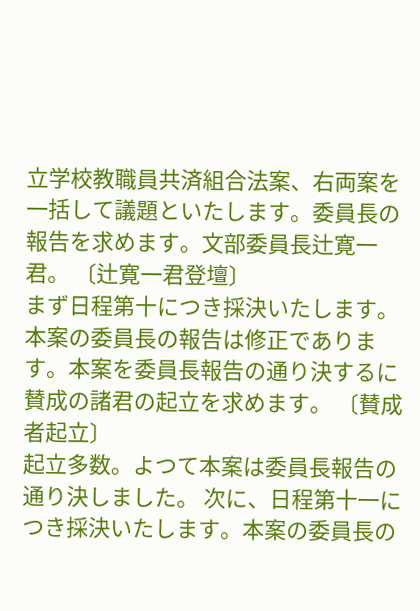立学校教職員共済組合法案、右両案を一括して議題といたします。委員長の報告を求めます。文部委員長辻寛一君。 〔辻寛一君登壇〕
まず日程第十につき採決いたします。本案の委員長の報告は修正であります。本案を委員長報告の通り決するに賛成の諸君の起立を求めます。 〔賛成者起立〕
起立多数。よつて本案は委員長報告の通り決しました。 次に、日程第十一につき採決いたします。本案の委員長の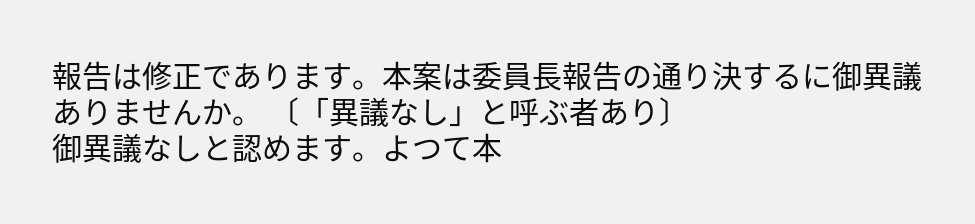報告は修正であります。本案は委員長報告の通り決するに御異議ありませんか。 〔「異議なし」と呼ぶ者あり〕
御異議なしと認めます。よつて本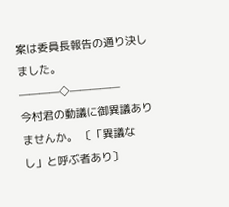案は委員長報告の通り決しました。 ————◇—————
今村君の動議に御異議ありませんか。 〔「異議なし」と呼ぶ者あり〕